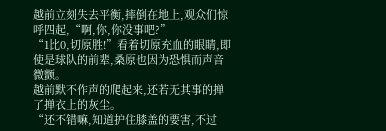越前立刻失去平衡,摔倒在地上,观众们惊呼四起,“啊,你,你没事吧?”
“1比0,切原胜!”看着切原充血的眼睛,即使是球队的前辈,桑原也因为恐惧而声音微颤。
越前默不作声的爬起来,还若无其事的掸了掸衣上的灰尘。
“还不错嘛,知道护住膝盖的要害,不过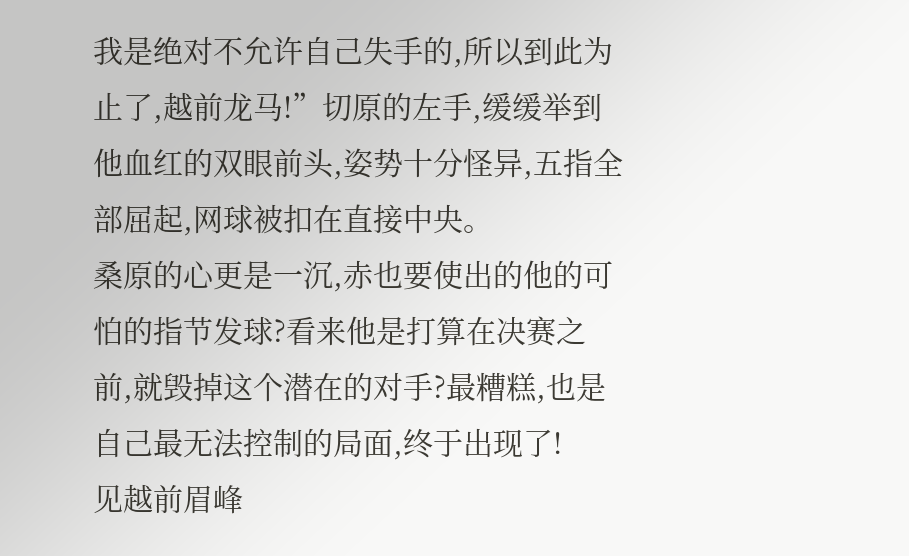我是绝对不允许自己失手的,所以到此为止了,越前龙马!”切原的左手,缓缓举到他血红的双眼前头,姿势十分怪异,五指全部屈起,网球被扣在直接中央。
桑原的心更是一沉,赤也要使出的他的可怕的指节发球?看来他是打算在决赛之前,就毁掉这个潜在的对手?最糟糕,也是自己最无法控制的局面,终于出现了!
见越前眉峰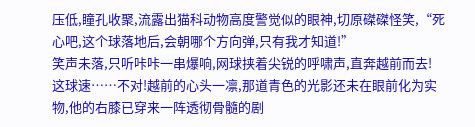压低,瞳孔收聚,流露出猫科动物高度警觉似的眼神,切原磔磔怪笑,“死心吧,这个球落地后,会朝哪个方向弹,只有我才知道!”
笑声未落,只听咔咔一串爆响,网球挟着尖锐的呼啸声,直奔越前而去!
这球速……不对!越前的心头一凛,那道青色的光影还未在眼前化为实物,他的右膝已穿来一阵透彻骨髓的剧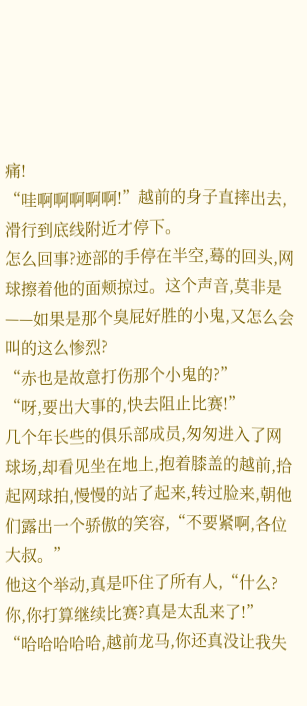痛!
“哇啊啊啊啊啊!”越前的身子直摔出去,滑行到底线附近才停下。
怎么回事?迹部的手停在半空,蓦的回头,网球擦着他的面颊掠过。这个声音,莫非是——如果是那个臭屁好胜的小鬼,又怎么会叫的这么惨烈?
“赤也是故意打伤那个小鬼的?”
“呀,要出大事的,快去阻止比赛!”
几个年长些的俱乐部成员,匆匆进入了网球场,却看见坐在地上,抱着膝盖的越前,拾起网球拍,慢慢的站了起来,转过脸来,朝他们露出一个骄傲的笑容,“不要紧啊,各位大叔。”
他这个举动,真是吓住了所有人,“什么?你,你打算继续比赛?真是太乱来了!”
“哈哈哈哈哈,越前龙马,你还真没让我失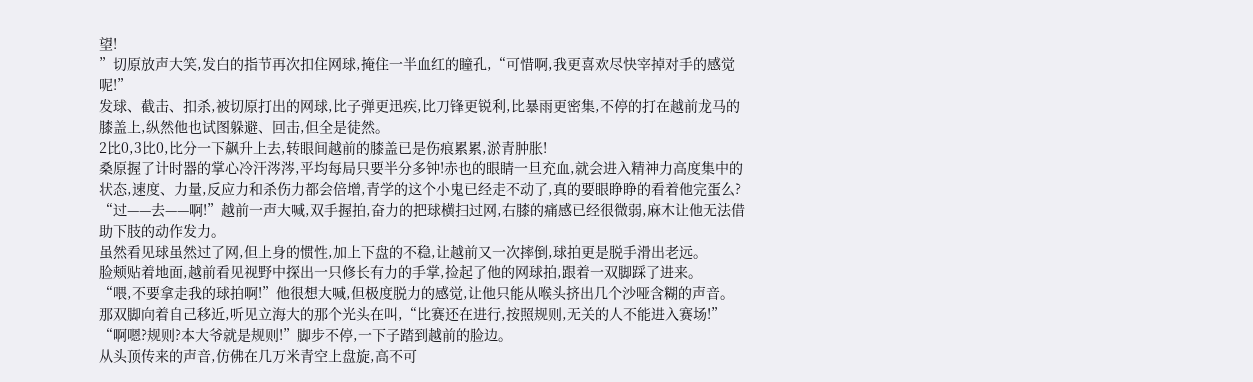望!
”切原放声大笑,发白的指节再次扣住网球,掩住一半血红的瞳孔,“可惜啊,我更喜欢尽快宰掉对手的感觉呢!”
发球、截击、扣杀,被切原打出的网球,比子弹更迅疾,比刀锋更锐利,比暴雨更密集,不停的打在越前龙马的膝盖上,纵然他也试图躲避、回击,但全是徒然。
2比0,3比0,比分一下飙升上去,转眼间越前的膝盖已是伤痕累累,淤青肿胀!
桑原握了计时器的掌心冷汗涔涔,平均每局只要半分多钟!赤也的眼睛一旦充血,就会进入精神力高度集中的状态,速度、力量,反应力和杀伤力都会倍增,青学的这个小鬼已经走不动了,真的要眼睁睁的看着他完蛋么?
“过——去——啊!”越前一声大喊,双手握拍,奋力的把球横扫过网,右膝的痛感已经很微弱,麻木让他无法借助下肢的动作发力。
虽然看见球虽然过了网,但上身的惯性,加上下盘的不稳,让越前又一次摔倒,球拍更是脱手滑出老远。
脸颊贴着地面,越前看见视野中探出一只修长有力的手掌,捡起了他的网球拍,跟着一双脚踩了进来。
“喂,不要拿走我的球拍啊!”他很想大喊,但极度脱力的感觉,让他只能从喉头挤出几个沙哑含糊的声音。
那双脚向着自己移近,听见立海大的那个光头在叫,“比赛还在进行,按照规则,无关的人不能进入赛场!”
“啊嗯?规则?本大爷就是规则!”脚步不停,一下子踏到越前的脸边。
从头顶传来的声音,仿佛在几万米青空上盘旋,高不可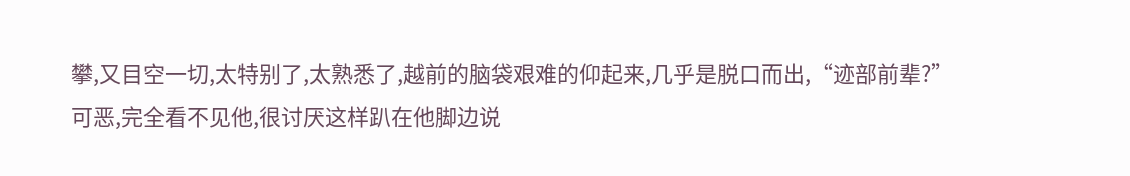攀,又目空一切,太特别了,太熟悉了,越前的脑袋艰难的仰起来,几乎是脱口而出,“迹部前辈?”
可恶,完全看不见他,很讨厌这样趴在他脚边说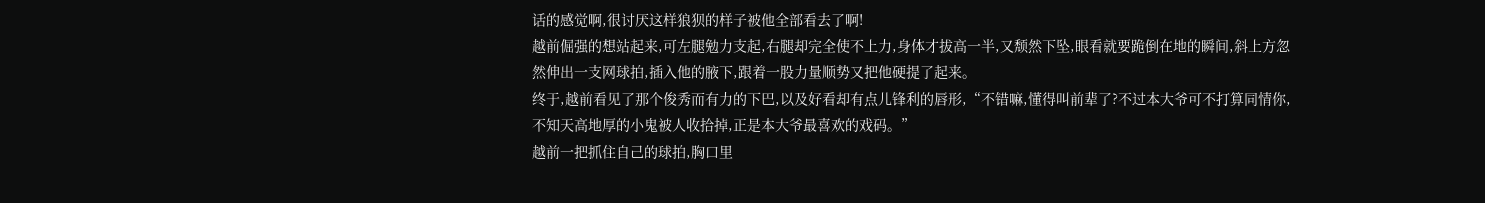话的感觉啊,很讨厌这样狼狈的样子被他全部看去了啊!
越前倔强的想站起来,可左腿勉力支起,右腿却完全使不上力,身体才拔高一半,又颓然下坠,眼看就要跪倒在地的瞬间,斜上方忽然伸出一支网球拍,插入他的腋下,跟着一股力量顺势又把他硬提了起来。
终于,越前看见了那个俊秀而有力的下巴,以及好看却有点儿锋利的唇形,“不错嘛,懂得叫前辈了?不过本大爷可不打算同情你,不知天高地厚的小鬼被人收拾掉,正是本大爷最喜欢的戏码。”
越前一把抓住自己的球拍,胸口里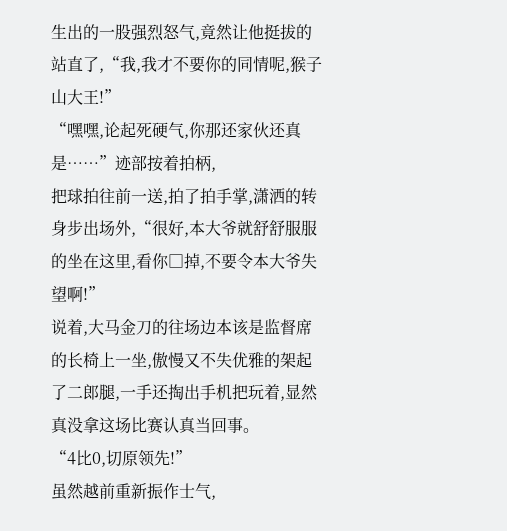生出的一股强烈怒气,竟然让他挺拔的站直了,“我,我才不要你的同情呢,猴子山大王!”
“嘿嘿,论起死硬气,你那还家伙还真是……”迹部按着拍柄,
把球拍往前一送,拍了拍手掌,潇洒的转身步出场外,“很好,本大爷就舒舒服服的坐在这里,看你□掉,不要令本大爷失望啊!”
说着,大马金刀的往场边本该是监督席的长椅上一坐,傲慢又不失优雅的架起了二郎腿,一手还掏出手机把玩着,显然真没拿这场比赛认真当回事。
“4比0,切原领先!”
虽然越前重新振作士气,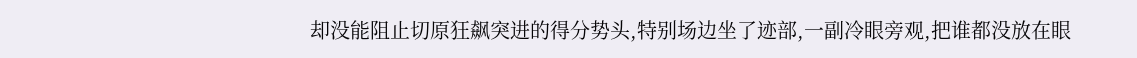却没能阻止切原狂飙突进的得分势头,特别场边坐了迹部,一副冷眼旁观,把谁都没放在眼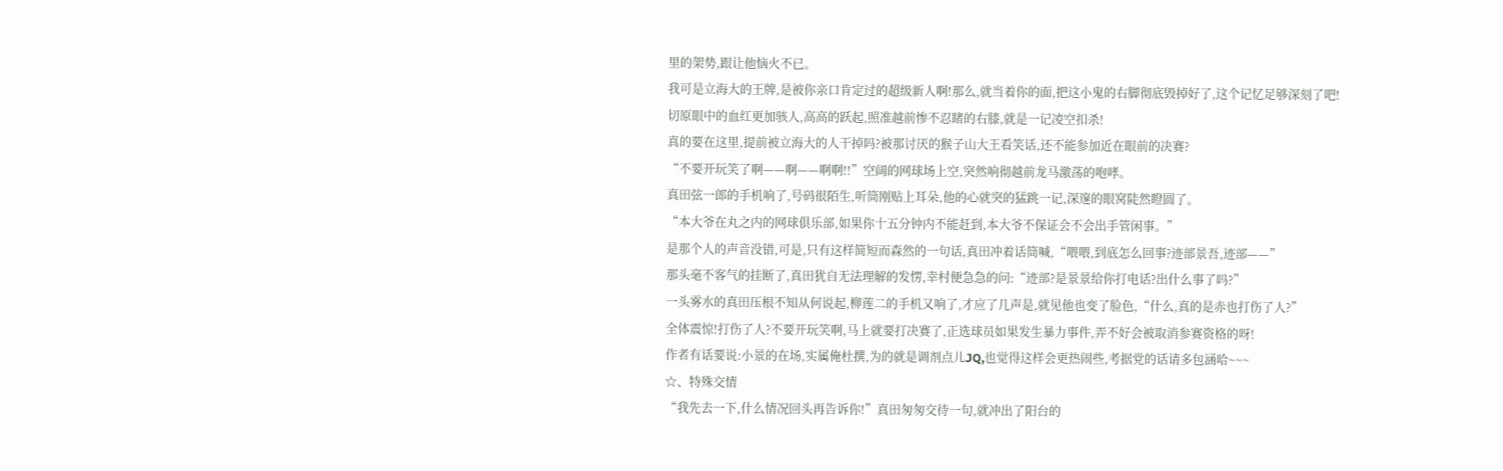里的架势,跟让他恼火不已。
我可是立海大的王牌,是被你亲口肯定过的超级新人啊!那么,就当着你的面,把这小鬼的右脚彻底毁掉好了,这个记忆足够深刻了吧!
切原眼中的血红更加骇人,高高的跃起,照准越前惨不忍睹的右膝,就是一记凌空扣杀!
真的要在这里,提前被立海大的人干掉吗?被那讨厌的猴子山大王看笑话,还不能参加近在眼前的决赛?
“不要开玩笑了啊——啊——啊啊!!”空阔的网球场上空,突然响彻越前龙马激荡的咆哮。
真田弦一郎的手机响了,号码很陌生,听筒刚贴上耳朵,他的心就突的猛跳一记,深邃的眼窝陡然瞪圆了。
“本大爷在丸之内的网球俱乐部,如果你十五分钟内不能赶到,本大爷不保证会不会出手管闲事。”
是那个人的声音没错,可是,只有这样简短而森然的一句话,真田冲着话筒喊,“喂喂,到底怎么回事?迹部景吾,迹部——”
那头毫不客气的挂断了,真田犹自无法理解的发愣,幸村便急急的问:“迹部?是景景给你打电话?出什么事了吗?”
一头雾水的真田压根不知从何说起,柳莲二的手机又响了,才应了几声是,就见他也变了脸色,“什么,真的是赤也打伤了人?”
全体震惊!打伤了人?不要开玩笑啊,马上就要打决赛了,正选球员如果发生暴力事件,弄不好会被取消参赛资格的呀!
作者有话要说:小景的在场,实属俺杜撰,为的就是调剂点儿JQ,也觉得这样会更热闹些,考据党的话请多包涵哈~~~
☆、特殊交情
“我先去一下,什么情况回头再告诉你!”真田匆匆交待一句,就冲出了阳台的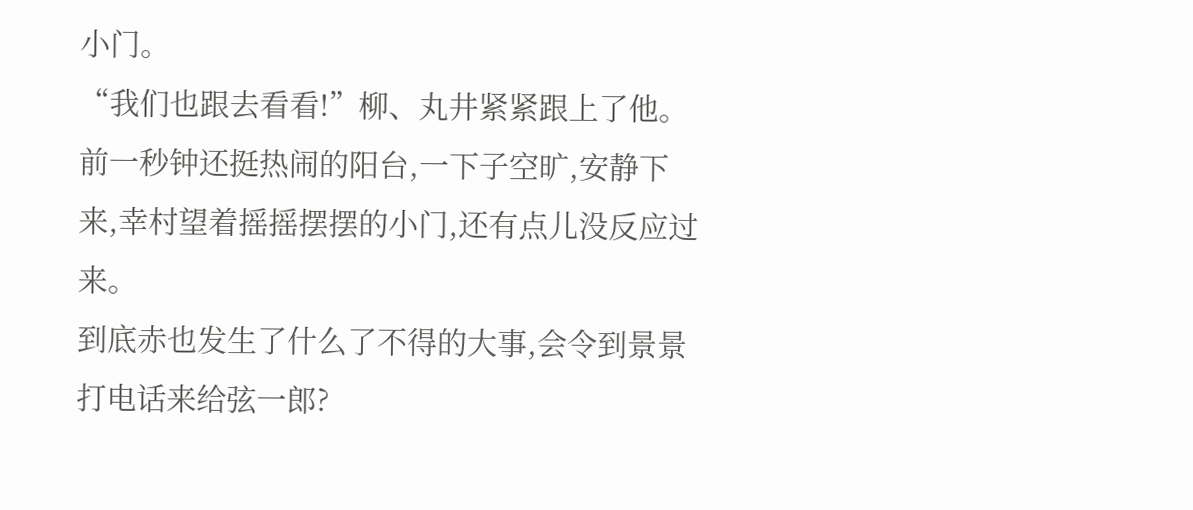小门。
“我们也跟去看看!”柳、丸井紧紧跟上了他。
前一秒钟还挺热闹的阳台,一下子空旷,安静下来,幸村望着摇摇摆摆的小门,还有点儿没反应过来。
到底赤也发生了什么了不得的大事,会令到景景打电话来给弦一郎?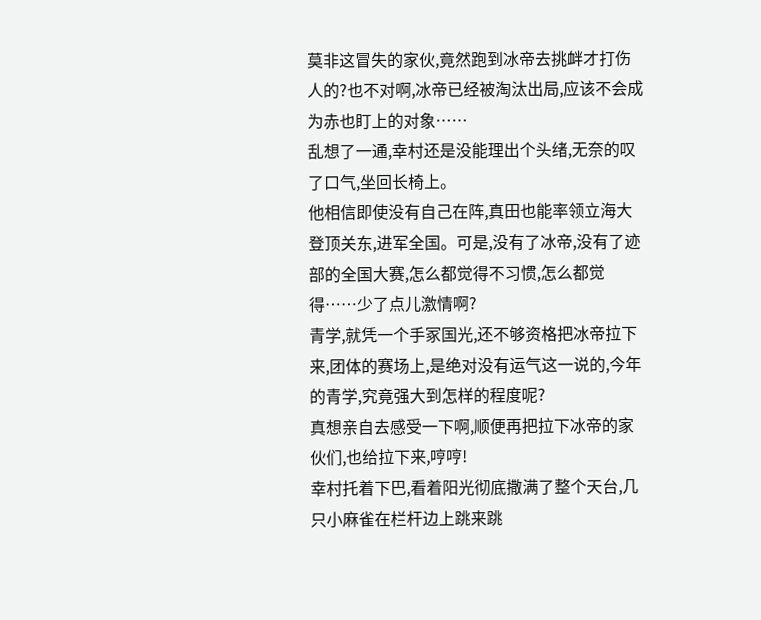莫非这冒失的家伙,竟然跑到冰帝去挑衅才打伤人的?也不对啊,冰帝已经被淘汰出局,应该不会成为赤也盯上的对象……
乱想了一通,幸村还是没能理出个头绪,无奈的叹了口气,坐回长椅上。
他相信即使没有自己在阵,真田也能率领立海大登顶关东,进军全国。可是,没有了冰帝,没有了迹部的全国大赛,怎么都觉得不习惯,怎么都觉得……少了点儿激情啊?
青学,就凭一个手冢国光,还不够资格把冰帝拉下来,团体的赛场上,是绝对没有运气这一说的,今年的青学,究竟强大到怎样的程度呢?
真想亲自去感受一下啊,顺便再把拉下冰帝的家伙们,也给拉下来,哼哼!
幸村托着下巴,看着阳光彻底撒满了整个天台,几只小麻雀在栏杆边上跳来跳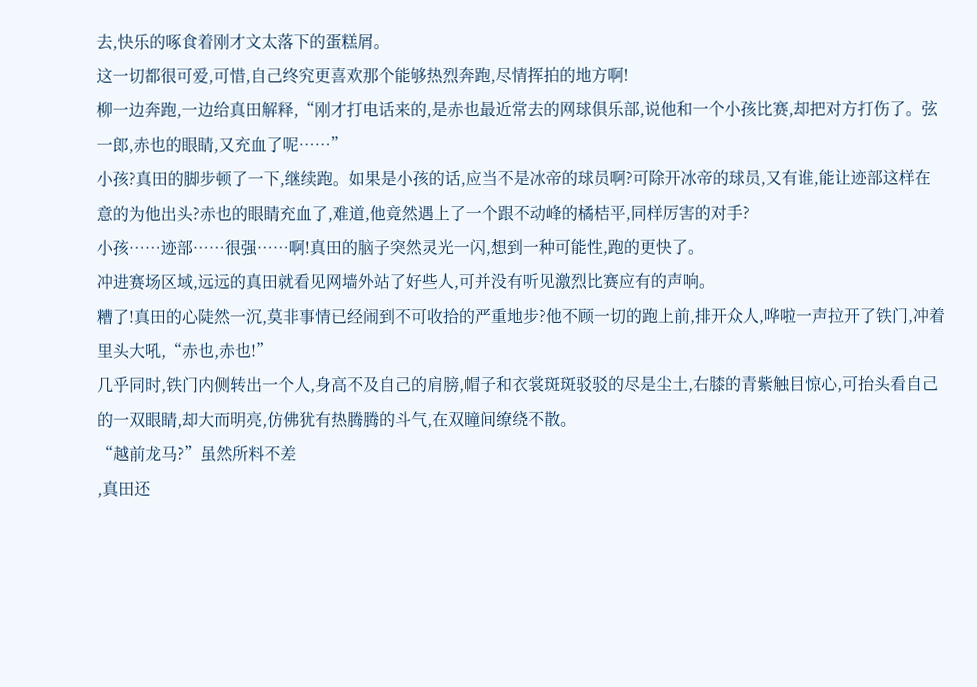去,快乐的啄食着刚才文太落下的蛋糕屑。
这一切都很可爱,可惜,自己终究更喜欢那个能够热烈奔跑,尽情挥拍的地方啊!
柳一边奔跑,一边给真田解释,“刚才打电话来的,是赤也最近常去的网球俱乐部,说他和一个小孩比赛,却把对方打伤了。弦一郎,赤也的眼睛,又充血了呢……”
小孩?真田的脚步顿了一下,继续跑。如果是小孩的话,应当不是冰帝的球员啊?可除开冰帝的球员,又有谁,能让迹部这样在意的为他出头?赤也的眼睛充血了,难道,他竟然遇上了一个跟不动峰的橘桔平,同样厉害的对手?
小孩……迹部……很强……啊!真田的脑子突然灵光一闪,想到一种可能性,跑的更快了。
冲进赛场区域,远远的真田就看见网墙外站了好些人,可并没有听见激烈比赛应有的声响。
糟了!真田的心陡然一沉,莫非事情已经闹到不可收拾的严重地步?他不顾一切的跑上前,排开众人,哗啦一声拉开了铁门,冲着里头大吼,“赤也,赤也!”
几乎同时,铁门内侧转出一个人,身高不及自己的肩膀,帽子和衣裳斑斑驳驳的尽是尘土,右膝的青紫触目惊心,可抬头看自己的一双眼睛,却大而明亮,仿佛犹有热腾腾的斗气,在双瞳间缭绕不散。
“越前龙马?”虽然所料不差
,真田还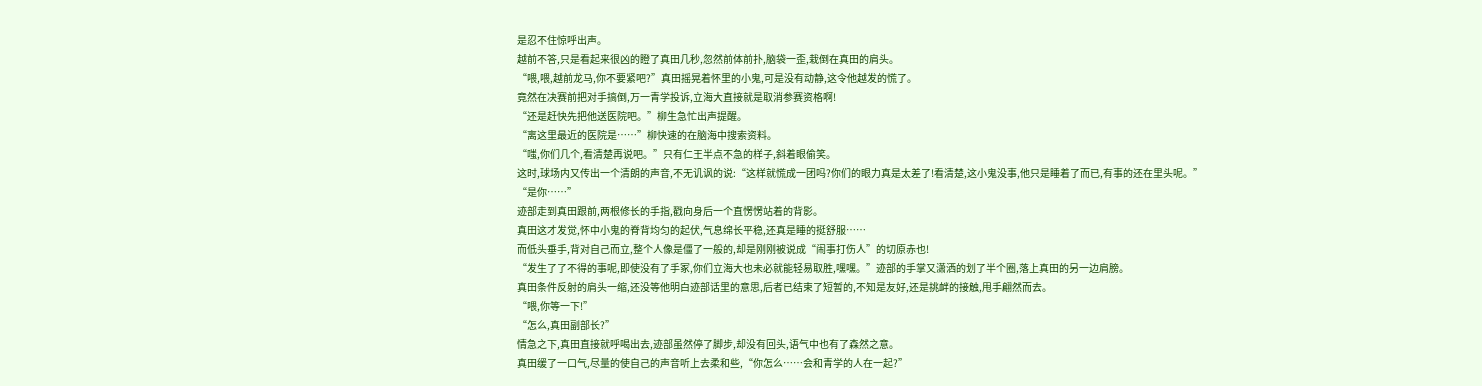是忍不住惊呼出声。
越前不答,只是看起来很凶的瞪了真田几秒,忽然前体前扑,脑袋一歪,栽倒在真田的肩头。
“喂,喂,越前龙马,你不要紧吧?”真田摇晃着怀里的小鬼,可是没有动静,这令他越发的慌了。
竟然在决赛前把对手搞倒,万一青学投诉,立海大直接就是取消参赛资格啊!
“还是赶快先把他送医院吧。”柳生急忙出声提醒。
“离这里最近的医院是……”柳快速的在脑海中搜索资料。
“嗤,你们几个,看清楚再说吧。”只有仁王半点不急的样子,斜着眼偷笑。
这时,球场内又传出一个清朗的声音,不无讥讽的说:“这样就慌成一团吗?你们的眼力真是太差了!看清楚,这小鬼没事,他只是睡着了而已,有事的还在里头呢。”
“是你……”
迹部走到真田跟前,两根修长的手指,戳向身后一个直愣愣站着的背影。
真田这才发觉,怀中小鬼的脊背均匀的起伏,气息绵长平稳,还真是睡的挺舒服……
而低头垂手,背对自己而立,整个人像是僵了一般的,却是刚刚被说成“闹事打伤人”的切原赤也!
“发生了了不得的事呢,即使没有了手冢,你们立海大也未必就能轻易取胜,嘿嘿。”迹部的手掌又潇洒的划了半个圈,落上真田的另一边肩膀。
真田条件反射的肩头一缩,还没等他明白迹部话里的意思,后者已结束了短暂的,不知是友好,还是挑衅的接触,甩手翩然而去。
“喂,你等一下!”
“怎么,真田副部长?”
情急之下,真田直接就呼喝出去,迹部虽然停了脚步,却没有回头,语气中也有了森然之意。
真田缓了一口气,尽量的使自己的声音听上去柔和些,“你怎么……会和青学的人在一起?”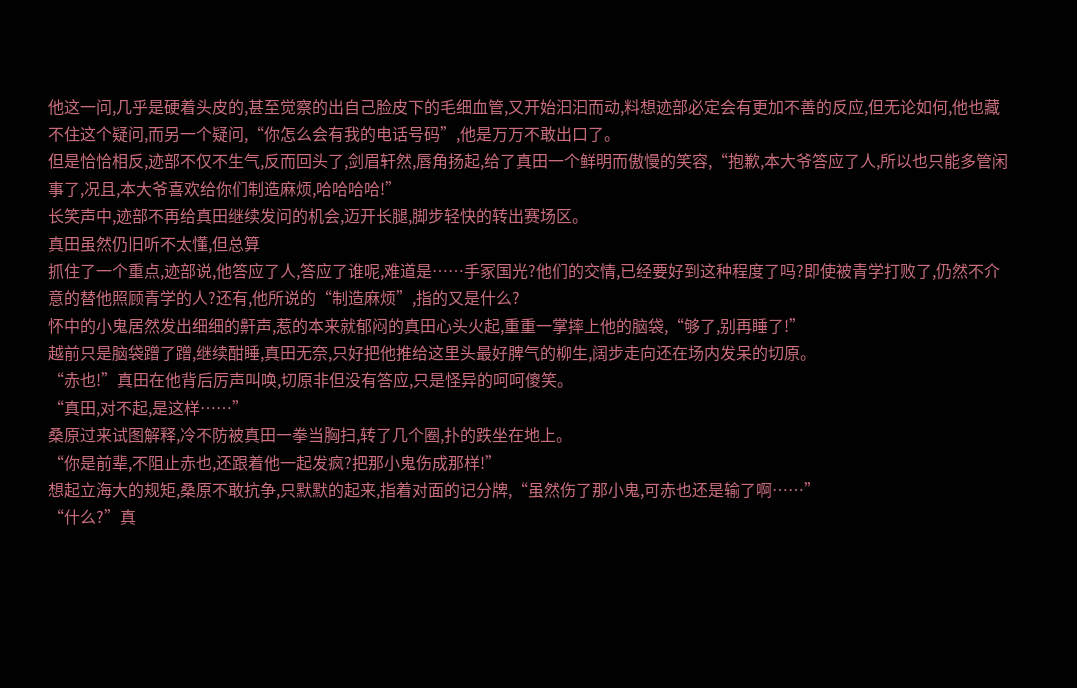他这一问,几乎是硬着头皮的,甚至觉察的出自己脸皮下的毛细血管,又开始汩汩而动,料想迹部必定会有更加不善的反应,但无论如何,他也藏不住这个疑问,而另一个疑问,“你怎么会有我的电话号码”,他是万万不敢出口了。
但是恰恰相反,迹部不仅不生气,反而回头了,剑眉轩然,唇角扬起,给了真田一个鲜明而傲慢的笑容,“抱歉,本大爷答应了人,所以也只能多管闲事了,况且,本大爷喜欢给你们制造麻烦,哈哈哈哈!”
长笑声中,迹部不再给真田继续发问的机会,迈开长腿,脚步轻快的转出赛场区。
真田虽然仍旧听不太懂,但总算
抓住了一个重点,迹部说,他答应了人,答应了谁呢,难道是……手冢国光?他们的交情,已经要好到这种程度了吗?即使被青学打败了,仍然不介意的替他照顾青学的人?还有,他所说的“制造麻烦”,指的又是什么?
怀中的小鬼居然发出细细的鼾声,惹的本来就郁闷的真田心头火起,重重一掌摔上他的脑袋,“够了,别再睡了!”
越前只是脑袋蹭了蹭,继续酣睡,真田无奈,只好把他推给这里头最好脾气的柳生,阔步走向还在场内发呆的切原。
“赤也!”真田在他背后厉声叫唤,切原非但没有答应,只是怪异的呵呵傻笑。
“真田,对不起,是这样……”
桑原过来试图解释,冷不防被真田一拳当胸扫,转了几个圈,扑的跌坐在地上。
“你是前辈,不阻止赤也,还跟着他一起发疯?把那小鬼伤成那样!”
想起立海大的规矩,桑原不敢抗争,只默默的起来,指着对面的记分牌,“虽然伤了那小鬼,可赤也还是输了啊……”
“什么?”真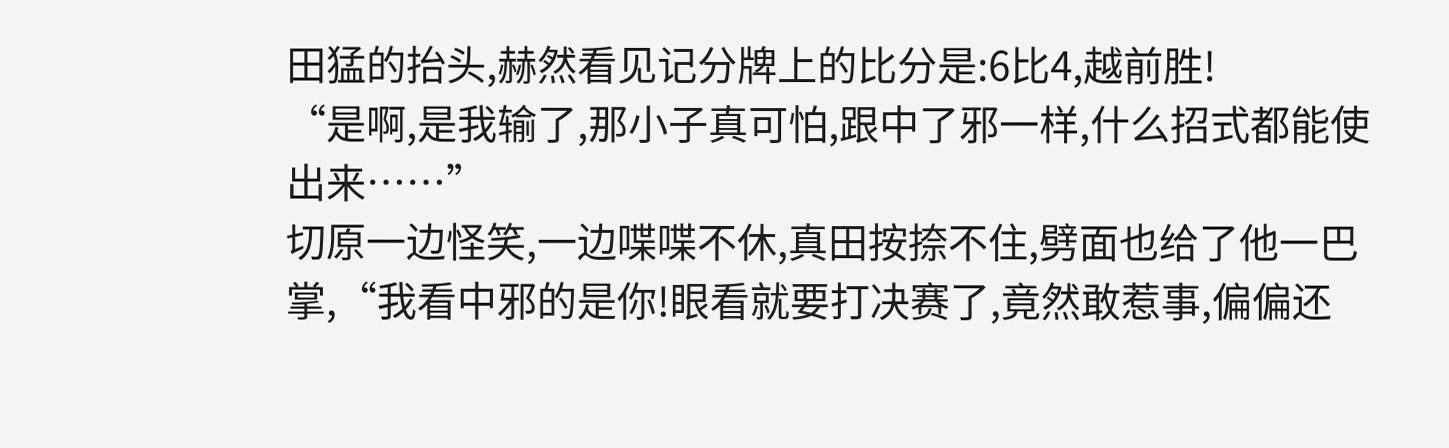田猛的抬头,赫然看见记分牌上的比分是:6比4,越前胜!
“是啊,是我输了,那小子真可怕,跟中了邪一样,什么招式都能使出来……”
切原一边怪笑,一边喋喋不休,真田按捺不住,劈面也给了他一巴掌,“我看中邪的是你!眼看就要打决赛了,竟然敢惹事,偏偏还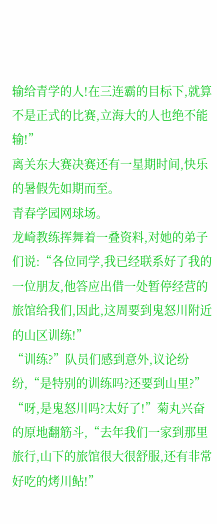输给青学的人!在三连霸的目标下,就算不是正式的比赛,立海大的人也绝不能输!”
离关东大赛决赛还有一星期时间,快乐的暑假先如期而至。
青春学园网球场。
龙崎教练挥舞着一叠资料,对她的弟子们说:“各位同学,我已经联系好了我的一位朋友,他答应出借一处暂停经营的旅馆给我们,因此,这周要到鬼怒川附近的山区训练!”
“训练?”队员们感到意外,议论纷纷,“是特别的训练吗?还要到山里?”
“呀,是鬼怒川吗?太好了!”菊丸兴奋的原地翻筋斗,“去年我们一家到那里旅行,山下的旅馆很大很舒服,还有非常好吃的烤川鲇!”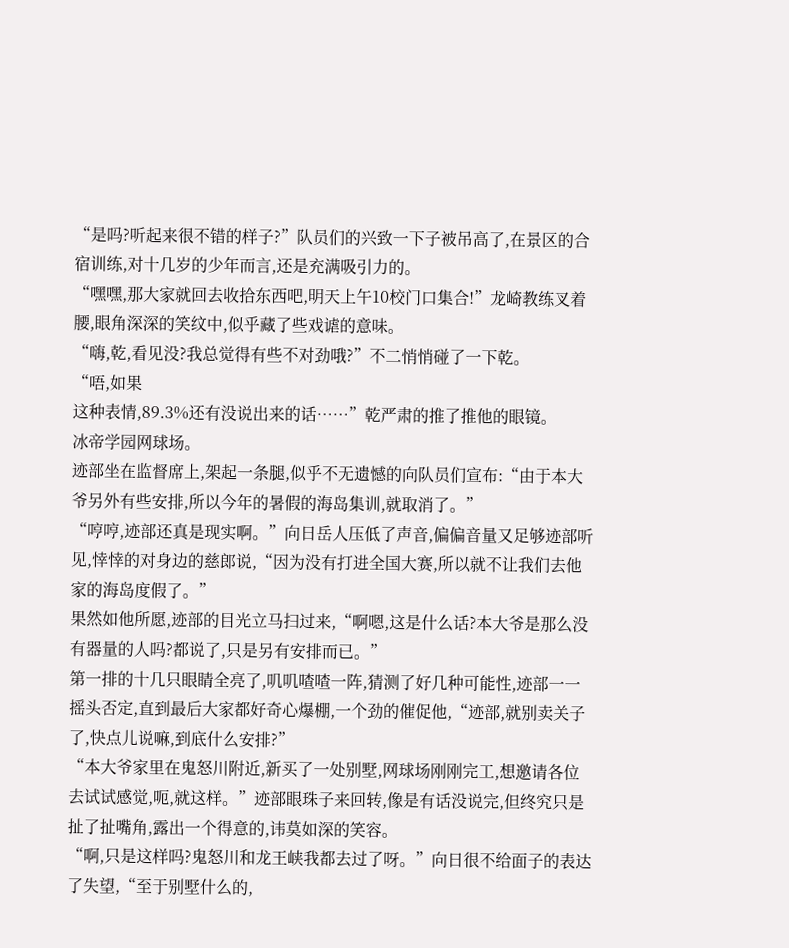“是吗?听起来很不错的样子?”队员们的兴致一下子被吊高了,在景区的合宿训练,对十几岁的少年而言,还是充满吸引力的。
“嘿嘿,那大家就回去收拾东西吧,明天上午10校门口集合!”龙崎教练叉着腰,眼角深深的笑纹中,似乎藏了些戏谑的意味。
“嗨,乾,看见没?我总觉得有些不对劲哦?”不二悄悄碰了一下乾。
“唔,如果
这种表情,89.3%还有没说出来的话……”乾严肃的推了推他的眼镜。
冰帝学园网球场。
迹部坐在监督席上,架起一条腿,似乎不无遗憾的向队员们宣布:“由于本大爷另外有些安排,所以今年的暑假的海岛集训,就取消了。”
“哼哼,迹部还真是现实啊。”向日岳人压低了声音,偏偏音量又足够迹部听见,悻悻的对身边的慈郎说,“因为没有打进全国大赛,所以就不让我们去他家的海岛度假了。”
果然如他所愿,迹部的目光立马扫过来,“啊嗯,这是什么话?本大爷是那么没有器量的人吗?都说了,只是另有安排而已。”
第一排的十几只眼睛全亮了,叽叽喳喳一阵,猜测了好几种可能性,迹部一一摇头否定,直到最后大家都好奇心爆棚,一个劲的催促他,“迹部,就别卖关子了,快点儿说嘛,到底什么安排?”
“本大爷家里在鬼怒川附近,新买了一处别墅,网球场刚刚完工,想邀请各位去试试感觉,呃,就这样。”迹部眼珠子来回转,像是有话没说完,但终究只是扯了扯嘴角,露出一个得意的,讳莫如深的笑容。
“啊,只是这样吗?鬼怒川和龙王峡我都去过了呀。”向日很不给面子的表达了失望,“至于别墅什么的,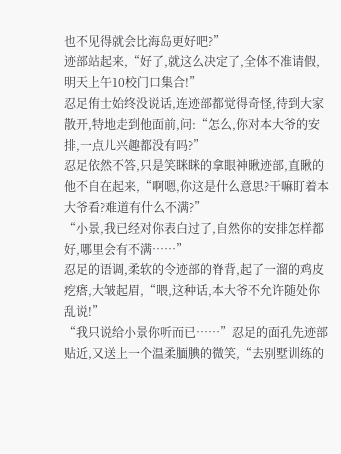也不见得就会比海岛更好吧?”
迹部站起来,“好了,就这么决定了,全体不准请假,明天上午10校门口集合!”
忍足侑士始终没说话,连迹部都觉得奇怪,待到大家散开,特地走到他面前,问:“怎么,你对本大爷的安排,一点儿兴趣都没有吗?”
忍足依然不答,只是笑眯眯的拿眼神瞅迹部,直瞅的他不自在起来,“啊嗯,你这是什么意思?干嘛盯着本大爷看?难道有什么不满?”
“小景,我已经对你表白过了,自然你的安排怎样都好,哪里会有不满……”
忍足的语调,柔软的令迹部的脊背,起了一溜的鸡皮疙瘩,大皱起眉,“喂,这种话,本大爷不允许随处你乱说!”
“我只说给小景你听而已……”忍足的面孔先迹部贴近,又送上一个温柔腼腆的微笑,“去别墅训练的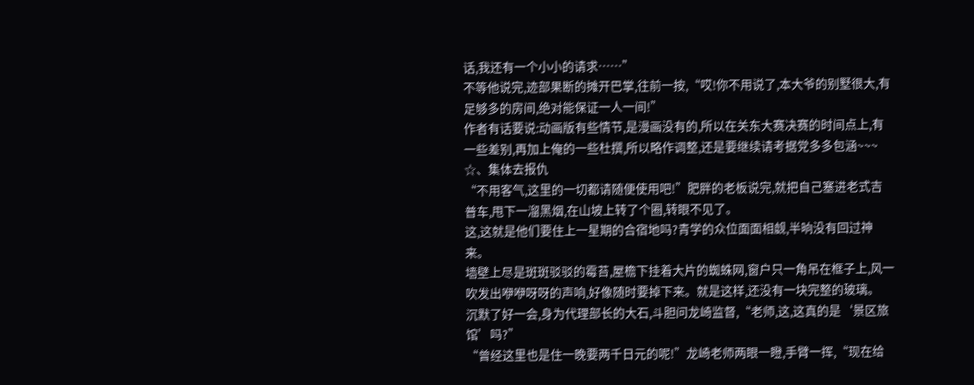话,我还有一个小小的请求……”
不等他说完,迹部果断的摊开巴掌,往前一按,“哎!你不用说了,本大爷的别墅很大,有足够多的房间,绝对能保证一人一间!”
作者有话要说:动画版有些情节,是漫画没有的,所以在关东大赛决赛的时间点上,有一些差别,再加上俺的一些杜撰,所以略作调整,还是要继续请考据党多多包涵~~~
☆、集体去报仇
“不用客气,这里的一切都请随便使用吧!”肥胖的老板说完,就把自己塞进老式吉普车,甩下一溜黑烟,在山坡上转了个圈,转眼不见了。
这,这就是他们要住上一星期的合宿地吗?青学的众位面面相觑,半晌没有回过神来。
墙壁上尽是斑斑驳驳的霉苔,屋檐下挂着大片的蜘蛛网,窗户只一角吊在框子上,风一吹发出咿咿呀呀的声响,好像随时要掉下来。就是这样,还没有一块完整的玻璃。
沉默了好一会,身为代理部长的大石,斗胆问龙崎监督,“老师,这,这真的是‘景区旅馆’吗?”
“曾经这里也是住一晚要两千日元的呢!”龙崎老师两眼一瞪,手臂一挥,“现在给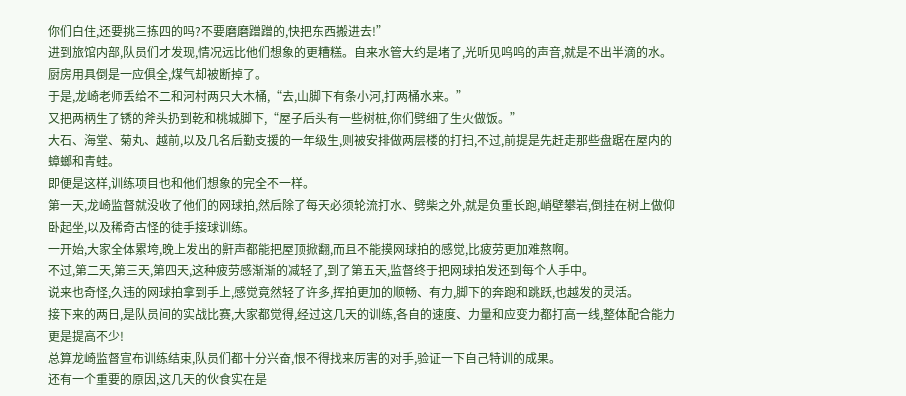你们白住,还要挑三拣四的吗?不要磨磨蹭蹭的,快把东西搬进去!”
进到旅馆内部,队员们才发现,情况远比他们想象的更糟糕。自来水管大约是堵了,光听见呜呜的声音,就是不出半滴的水。厨房用具倒是一应俱全,煤气却被断掉了。
于是,龙崎老师丢给不二和河村两只大木桶,“去,山脚下有条小河,打两桶水来。”
又把两柄生了锈的斧头扔到乾和桃城脚下,“屋子后头有一些树桩,你们劈细了生火做饭。”
大石、海堂、菊丸、越前,以及几名后勤支援的一年级生,则被安排做两层楼的打扫,不过,前提是先赶走那些盘踞在屋内的蟑螂和青蛙。
即便是这样,训练项目也和他们想象的完全不一样。
第一天,龙崎监督就没收了他们的网球拍,然后除了每天必须轮流打水、劈柴之外,就是负重长跑,峭壁攀岩,倒挂在树上做仰卧起坐,以及稀奇古怪的徒手接球训练。
一开始,大家全体累垮,晚上发出的鼾声都能把屋顶掀翻,而且不能摸网球拍的感觉,比疲劳更加难熬啊。
不过,第二天,第三天,第四天,这种疲劳感渐渐的减轻了,到了第五天,监督终于把网球拍发还到每个人手中。
说来也奇怪,久违的网球拍拿到手上,感觉竟然轻了许多,挥拍更加的顺畅、有力,脚下的奔跑和跳跃,也越发的灵活。
接下来的两日,是队员间的实战比赛,大家都觉得,经过这几天的训练,各自的速度、力量和应变力都打高一线,整体配合能力更是提高不少!
总算龙崎监督宣布训练结束,队员们都十分兴奋,恨不得找来厉害的对手,验证一下自己特训的成果。
还有一个重要的原因,这几天的伙食实在是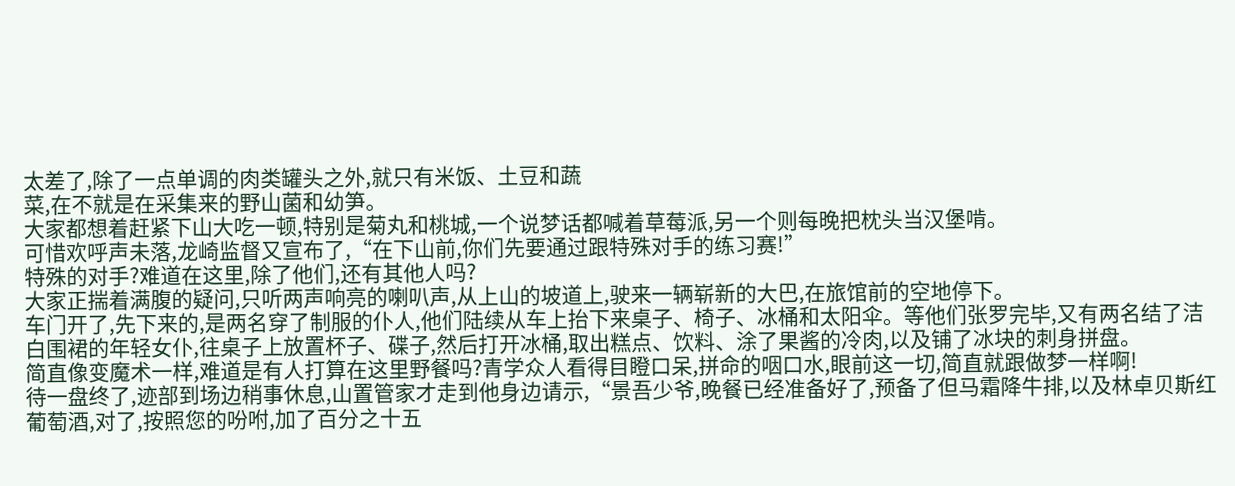太差了,除了一点单调的肉类罐头之外,就只有米饭、土豆和蔬
菜,在不就是在采集来的野山菌和幼笋。
大家都想着赶紧下山大吃一顿,特别是菊丸和桃城,一个说梦话都喊着草莓派,另一个则每晚把枕头当汉堡啃。
可惜欢呼声未落,龙崎监督又宣布了,“在下山前,你们先要通过跟特殊对手的练习赛!”
特殊的对手?难道在这里,除了他们,还有其他人吗?
大家正揣着满腹的疑问,只听两声响亮的喇叭声,从上山的坡道上,驶来一辆崭新的大巴,在旅馆前的空地停下。
车门开了,先下来的,是两名穿了制服的仆人,他们陆续从车上抬下来桌子、椅子、冰桶和太阳伞。等他们张罗完毕,又有两名结了洁白围裙的年轻女仆,往桌子上放置杯子、碟子,然后打开冰桶,取出糕点、饮料、涂了果酱的冷肉,以及铺了冰块的刺身拼盘。
简直像变魔术一样,难道是有人打算在这里野餐吗?青学众人看得目瞪口呆,拼命的咽口水,眼前这一切,简直就跟做梦一样啊!
待一盘终了,迹部到场边稍事休息,山置管家才走到他身边请示,“景吾少爷,晚餐已经准备好了,预备了但马霜降牛排,以及林卓贝斯红葡萄酒,对了,按照您的吩咐,加了百分之十五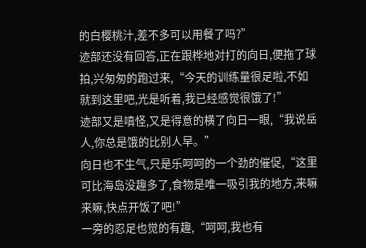的白樱桃汁,差不多可以用餐了吗?”
迹部还没有回答,正在跟桦地对打的向日,便拖了球拍,兴匆匆的跑过来,“今天的训练量很足啦,不如就到这里吧,光是听着,我已经感觉很饿了!”
迹部又是嗔怪,又是得意的横了向日一眼,“我说岳人,你总是饿的比别人早。”
向日也不生气,只是乐呵呵的一个劲的催促,“这里可比海岛没趣多了,食物是唯一吸引我的地方,来嘛来嘛,快点开饭了吧!”
一旁的忍足也觉的有趣,“呵呵,我也有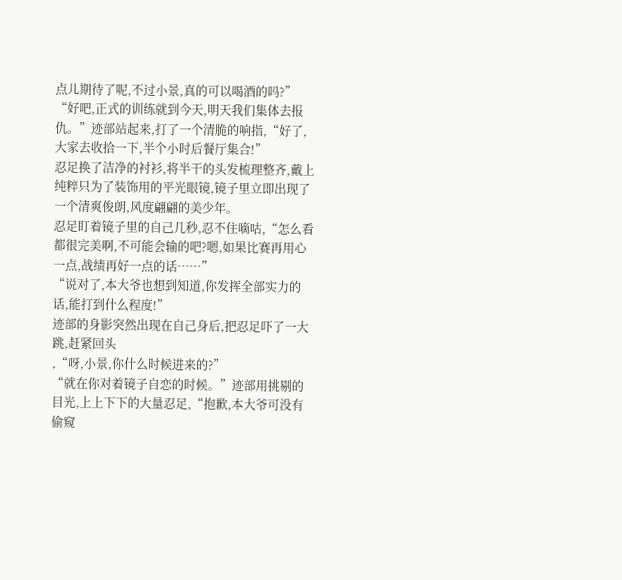点儿期待了呢,不过小景,真的可以喝酒的吗?”
“好吧,正式的训练就到今天,明天我们集体去报仇。”迹部站起来,打了一个清脆的响指,“好了,大家去收拾一下,半个小时后餐厅集合!”
忍足换了洁净的衬衫,将半干的头发梳理整齐,戴上纯粹只为了装饰用的平光眼镜,镜子里立即出现了一个清爽俊朗,风度翩翩的美少年。
忍足盯着镜子里的自己几秒,忍不住嘀咕,“怎么看都很完美啊,不可能会输的吧?嗯,如果比赛再用心一点,战绩再好一点的话……”
“说对了,本大爷也想到知道,你发挥全部实力的话,能打到什么程度!”
迹部的身影突然出现在自己身后,把忍足吓了一大跳,赶紧回头
,“呀,小景,你什么时候进来的?”
“就在你对着镜子自恋的时候。”迹部用挑剔的目光,上上下下的大量忍足,“抱歉,本大爷可没有偷窥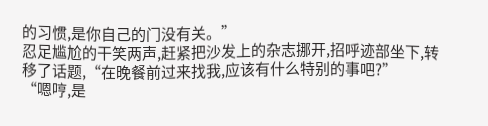的习惯,是你自己的门没有关。”
忍足尴尬的干笑两声,赶紧把沙发上的杂志挪开,招呼迹部坐下,转移了话题,“在晚餐前过来找我,应该有什么特别的事吧?”
“嗯哼,是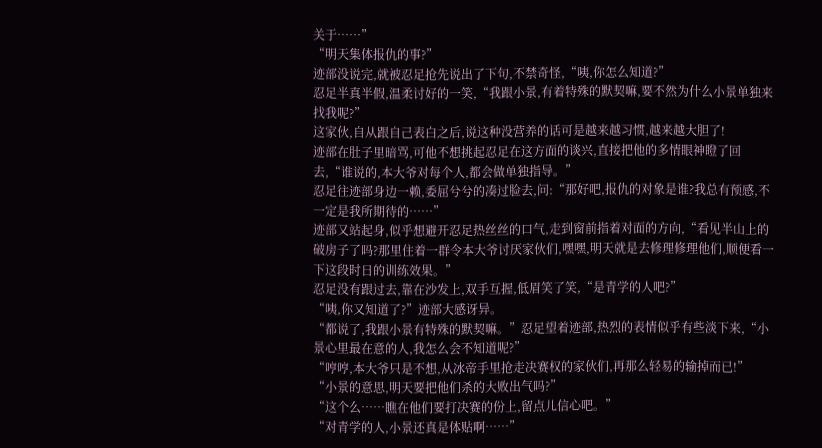关于……”
“明天集体报仇的事?”
迹部没说完,就被忍足抢先说出了下句,不禁奇怪,“咦,你怎么知道?”
忍足半真半假,温柔讨好的一笑,“我跟小景,有着特殊的默契嘛,要不然为什么小景单独来找我呢?”
这家伙,自从跟自己表白之后,说这种没营养的话可是越来越习惯,越来越大胆了!
迹部在肚子里暗骂,可他不想挑起忍足在这方面的谈兴,直接把他的多情眼神瞪了回去,“谁说的,本大爷对每个人,都会做单独指导。”
忍足往迹部身边一赖,委屈兮兮的凑过脸去,问:“那好吧,报仇的对象是谁?我总有预感,不一定是我所期待的……”
迹部又站起身,似乎想避开忍足热丝丝的口气,走到窗前指着对面的方向,“看见半山上的破房子了吗?那里住着一群令本大爷讨厌家伙们,嘿嘿,明天就是去修理修理他们,顺便看一下这段时日的训练效果。”
忍足没有跟过去,靠在沙发上,双手互握,低眉笑了笑,“是青学的人吧?”
“咦,你又知道了?”迹部大感讶异。
“都说了,我跟小景有特殊的默契嘛。”忍足望着迹部,热烈的表情似乎有些淡下来,“小景心里最在意的人,我怎么会不知道呢?”
“哼哼,本大爷只是不想,从冰帝手里抢走决赛权的家伙们,再那么轻易的输掉而已!”
“小景的意思,明天要把他们杀的大败出气吗?”
“这个么……瞧在他们要打决赛的份上,留点儿信心吧。”
“对青学的人,小景还真是体贴啊……”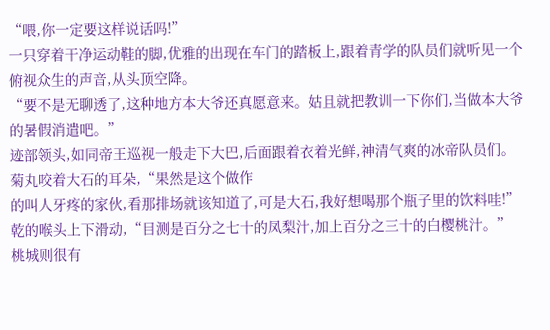“喂,你一定要这样说话吗!”
一只穿着干净运动鞋的脚,优雅的出现在车门的踏板上,跟着青学的队员们就听见一个俯视众生的声音,从头顶空降。
“要不是无聊透了,这种地方本大爷还真愿意来。姑且就把教训一下你们,当做本大爷的暑假消遣吧。”
迹部领头,如同帝王巡视一般走下大巴,后面跟着衣着光鲜,神清气爽的冰帝队员们。
菊丸咬着大石的耳朵,“果然是这个做作
的叫人牙疼的家伙,看那排场就该知道了,可是大石,我好想喝那个瓶子里的饮料哇!”
乾的喉头上下滑动,“目测是百分之七十的凤梨汁,加上百分之三十的白樱桃汁。”
桃城则很有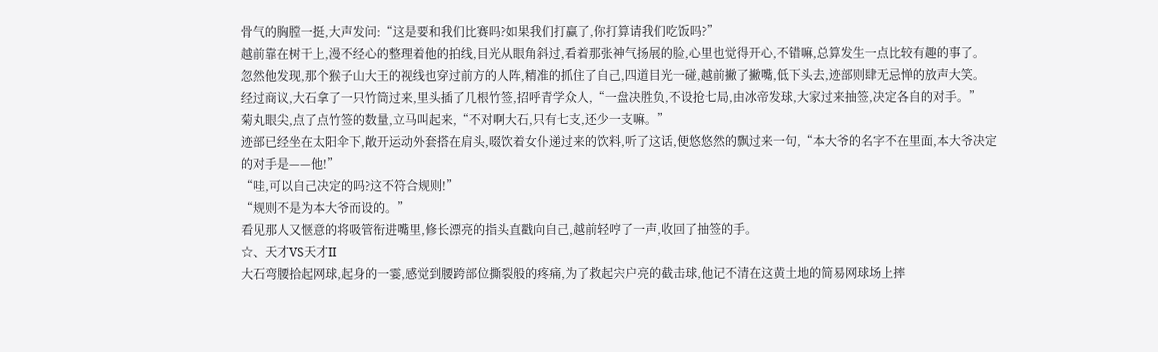骨气的胸膛一挺,大声发问:“这是要和我们比赛吗?如果我们打赢了,你打算请我们吃饭吗?”
越前靠在树干上,漫不经心的整理着他的拍线,目光从眼角斜过,看着那张神气扬展的脸,心里也觉得开心,不错嘛,总算发生一点比较有趣的事了。
忽然他发现,那个猴子山大王的视线也穿过前方的人阵,精准的抓住了自己,四道目光一碰,越前撇了撇嘴,低下头去,迹部则肆无忌惮的放声大笑。
经过商议,大石拿了一只竹筒过来,里头插了几根竹签,招呼青学众人,“一盘决胜负,不设抢七局,由冰帝发球,大家过来抽签,决定各自的对手。”
菊丸眼尖,点了点竹签的数量,立马叫起来,“不对啊大石,只有七支,还少一支嘛。”
迹部已经坐在太阳伞下,敞开运动外套搭在肩头,啜饮着女仆递过来的饮料,听了这话,便悠悠然的飘过来一句,“本大爷的名字不在里面,本大爷决定的对手是——他!”
“哇,可以自己决定的吗?这不符合规则!”
“规则不是为本大爷而设的。”
看见那人又惬意的将吸管衔进嘴里,修长漂亮的指头直戳向自己,越前轻哼了一声,收回了抽签的手。
☆、天才VS天才II
大石弯腰拾起网球,起身的一霎,感觉到腰跨部位撕裂般的疼痛,为了救起宍户亮的截击球,他记不清在这黄土地的简易网球场上摔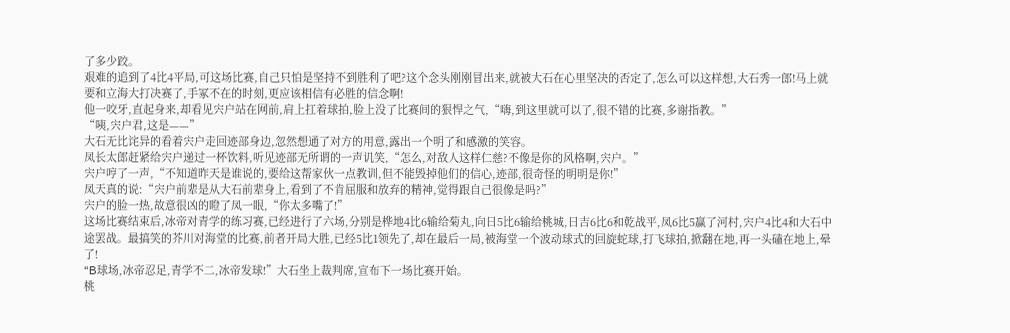了多少跤。
艰难的追到了4比4平局,可这场比赛,自己只怕是坚持不到胜利了吧?这个念头刚刚冒出来,就被大石在心里坚决的否定了,怎么可以这样想,大石秀一郎!马上就要和立海大打决赛了,手冢不在的时刻,更应该相信有必胜的信念啊!
他一咬牙,直起身来,却看见宍户站在网前,肩上扛着球拍,脸上没了比赛间的狠悍之气,“嗨,到这里就可以了,很不错的比赛,多谢指教。”
“咦,宍户君,这是——”
大石无比诧异的看着宍户走回迹部身边,忽然想通了对方的用意,露出一个明了和感激的笑容。
凤长太郎赶紧给宍户递过一杯饮料,听见迹部无所谓的一声讥笑,“怎么,对敌人这样仁慈?不像是你的风格啊,宍户。”
宍户哼了一声,“不知道昨天是谁说的,要给这帮家伙一点教训,但不能毁掉他们的信心,迹部,很奇怪的明明是你!”
凤天真的说:“宍户前辈是从大石前辈身上,看到了不肯屈服和放弃的精神,觉得跟自己很像是吗?”
宍户的脸一热,故意很凶的瞪了凤一眼,“你太多嘴了!”
这场比赛结束后,冰帝对青学的练习赛,已经进行了六场,分别是桦地4比6输给菊丸,向日5比6输给桃城,日吉6比6和乾战平,凤6比5赢了河村,宍户4比4和大石中途罢战。最搞笑的芥川对海堂的比赛,前者开局大胜,已经5比1领先了,却在最后一局,被海堂一个波动球式的回旋蛇球,打飞球拍,掀翻在地,再一头磕在地上,晕了!
“B球场,冰帝忍足,青学不二,冰帝发球!”大石坐上裁判席,宣布下一场比赛开始。
桃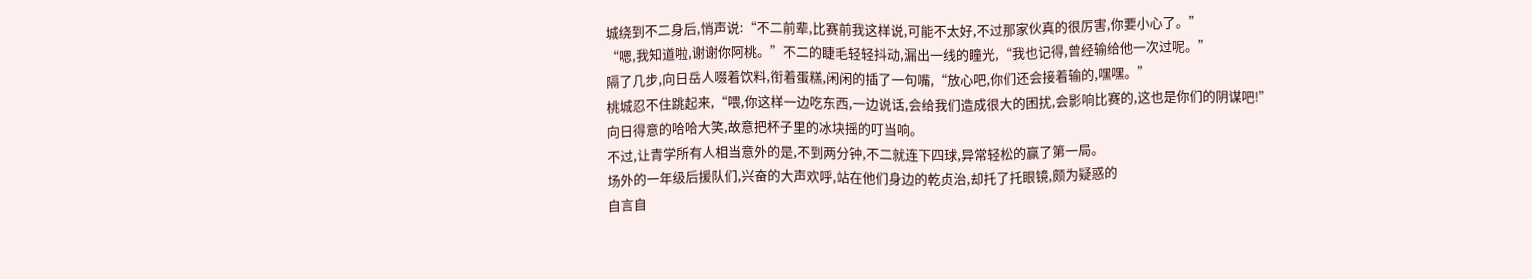城绕到不二身后,悄声说:“不二前辈,比赛前我这样说,可能不太好,不过那家伙真的很厉害,你要小心了。”
“嗯,我知道啦,谢谢你阿桃。”不二的睫毛轻轻抖动,漏出一线的瞳光,“我也记得,曾经输给他一次过呢。”
隔了几步,向日岳人啜着饮料,衔着蛋糕,闲闲的插了一句嘴,“放心吧,你们还会接着输的,嘿嘿。”
桃城忍不住跳起来,“喂,你这样一边吃东西,一边说话,会给我们造成很大的困扰,会影响比赛的,这也是你们的阴谋吧!”
向日得意的哈哈大笑,故意把杯子里的冰块摇的叮当响。
不过,让青学所有人相当意外的是,不到两分钟,不二就连下四球,异常轻松的赢了第一局。
场外的一年级后援队们,兴奋的大声欢呼,站在他们身边的乾贞治,却托了托眼镜,颇为疑惑的
自言自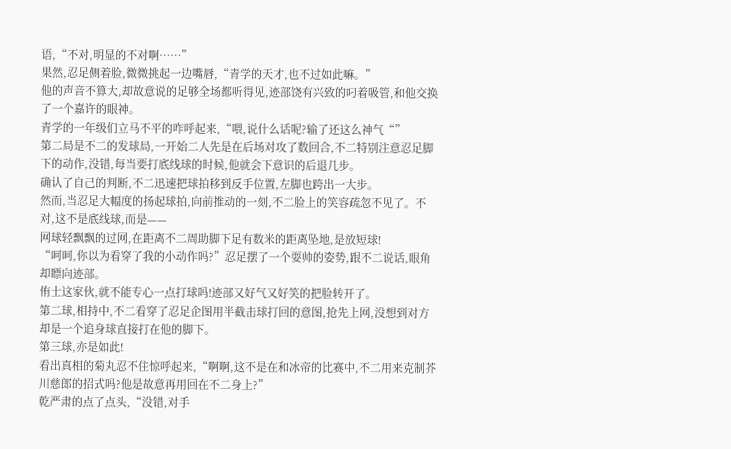语,“不对,明显的不对啊……”
果然,忍足侧着脸,微微挑起一边嘴唇,“青学的天才,也不过如此嘛。”
他的声音不算大,却故意说的足够全场都听得见,迹部饶有兴致的叼着吸管,和他交换了一个嘉许的眼神。
青学的一年级们立马不平的咋呼起来,“喂,说什么话呢?输了还这么神气“”
第二局是不二的发球局,一开始二人先是在后场对攻了数回合,不二特别注意忍足脚下的动作,没错,每当要打底线球的时候,他就会下意识的后退几步。
确认了自己的判断,不二迅速把球拍移到反手位置,左脚也跨出一大步。
然而,当忍足大幅度的扬起球拍,向前推动的一刻,不二脸上的笑容疏忽不见了。不对,这不是底线球,而是——
网球轻飘飘的过网,在距离不二周助脚下足有数米的距离坠地,是放短球!
“呵呵,你以为看穿了我的小动作吗?”忍足摆了一个耍帅的姿势,跟不二说话,眼角却瞟向迹部。
侑士这家伙,就不能专心一点打球吗!迹部又好气又好笑的把脸转开了。
第二球,相持中,不二看穿了忍足企图用半截击球打回的意图,抢先上网,没想到对方却是一个追身球直接打在他的脚下。
第三球,亦是如此!
看出真相的菊丸忍不住惊呼起来,“啊啊,这不是在和冰帝的比赛中,不二用来克制芥川慈郎的招式吗?他是故意再用回在不二身上?”
乾严肃的点了点头,“没错,对手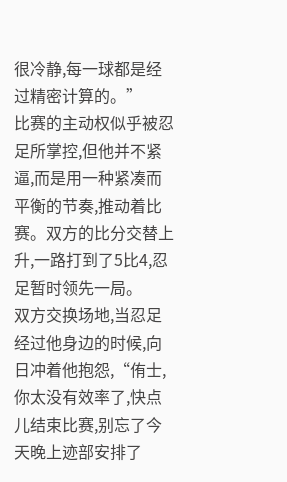很冷静,每一球都是经过精密计算的。”
比赛的主动权似乎被忍足所掌控,但他并不紧逼,而是用一种紧凑而平衡的节奏,推动着比赛。双方的比分交替上升,一路打到了5比4,忍足暂时领先一局。
双方交换场地,当忍足经过他身边的时候,向日冲着他抱怨,“侑士,你太没有效率了,快点儿结束比赛,别忘了今天晚上迹部安排了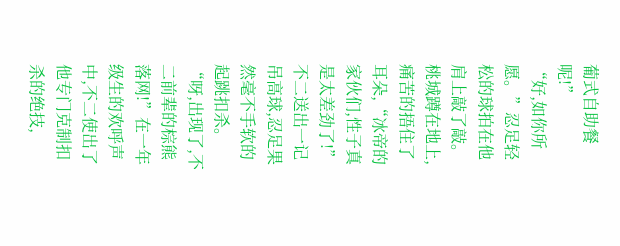葡式自助餐呢!”
“好,如你所愿。”忍足轻松的球拍在他肩上敲了敲。
桃城蹲在地上,痛苦的捂住了耳朵,“冰帝的家伙们,性子真是太差劲了!”
不二送出一记吊高球,忍足果然毫不手软的起跳扣杀。
“呀,出现了,不二前辈的棕熊落网!”在一年级生的欢呼声中,不二使出了他专门克制扣杀的绝技,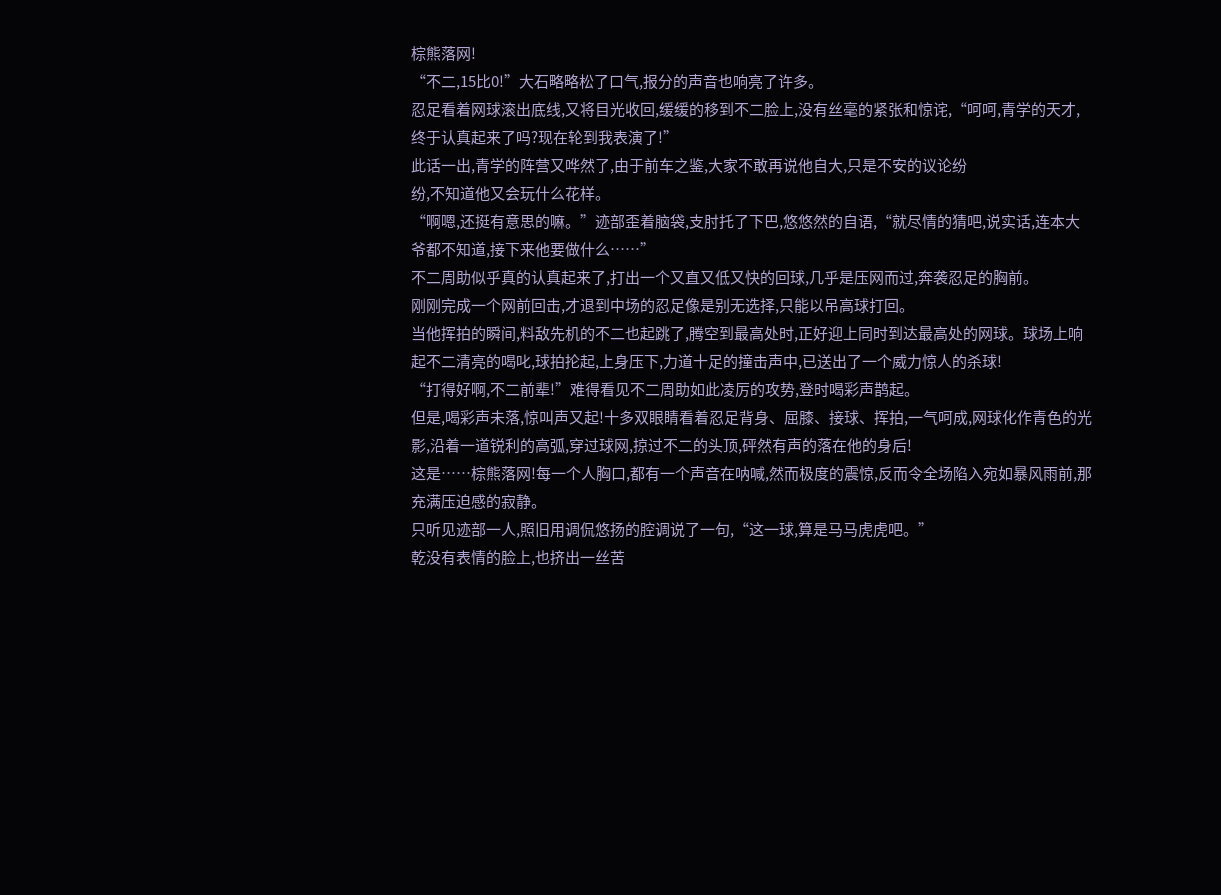棕熊落网!
“不二,15比0!”大石略略松了口气,报分的声音也响亮了许多。
忍足看着网球滚出底线,又将目光收回,缓缓的移到不二脸上,没有丝毫的紧张和惊诧,“呵呵,青学的天才,终于认真起来了吗?现在轮到我表演了!”
此话一出,青学的阵营又哗然了,由于前车之鉴,大家不敢再说他自大,只是不安的议论纷
纷,不知道他又会玩什么花样。
“啊嗯,还挺有意思的嘛。”迹部歪着脑袋,支肘托了下巴,悠悠然的自语,“就尽情的猜吧,说实话,连本大爷都不知道,接下来他要做什么……”
不二周助似乎真的认真起来了,打出一个又直又低又快的回球,几乎是压网而过,奔袭忍足的胸前。
刚刚完成一个网前回击,才退到中场的忍足像是别无选择,只能以吊高球打回。
当他挥拍的瞬间,料敌先机的不二也起跳了,腾空到最高处时,正好迎上同时到达最高处的网球。球场上响起不二清亮的喝叱,球拍抡起,上身压下,力道十足的撞击声中,已送出了一个威力惊人的杀球!
“打得好啊,不二前辈!”难得看见不二周助如此凌厉的攻势,登时喝彩声鹊起。
但是,喝彩声未落,惊叫声又起!十多双眼睛看着忍足背身、屈膝、接球、挥拍,一气呵成,网球化作青色的光影,沿着一道锐利的高弧,穿过球网,掠过不二的头顶,砰然有声的落在他的身后!
这是……棕熊落网!每一个人胸口,都有一个声音在呐喊,然而极度的震惊,反而令全场陷入宛如暴风雨前,那充满压迫感的寂静。
只听见迹部一人,照旧用调侃悠扬的腔调说了一句,“这一球,算是马马虎虎吧。”
乾没有表情的脸上,也挤出一丝苦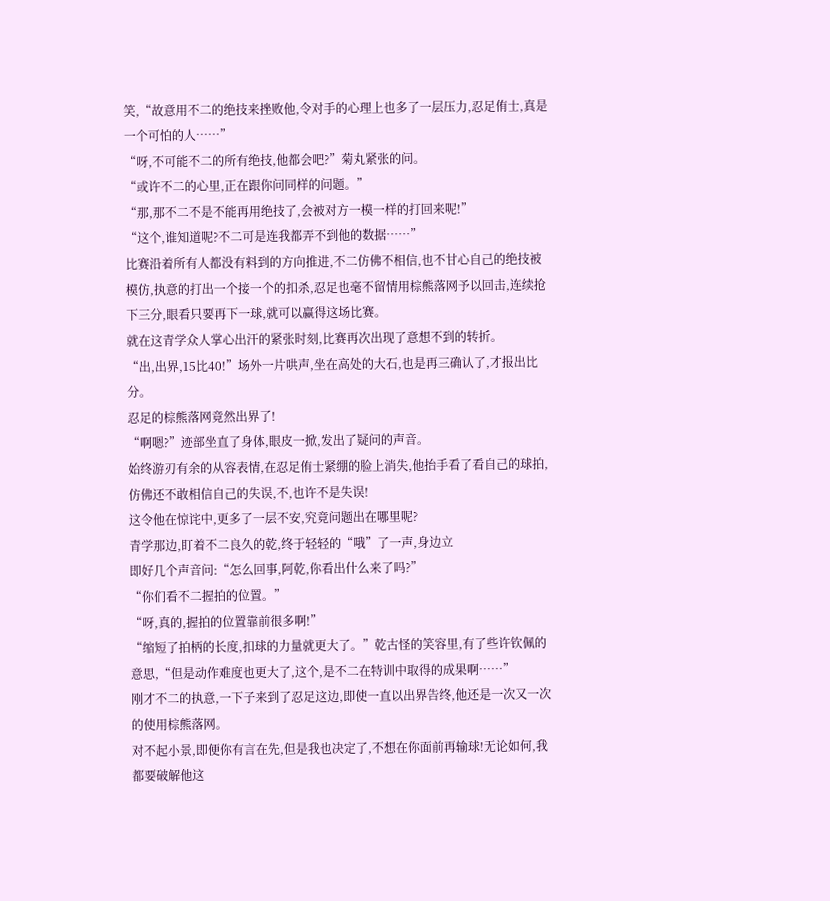笑,“故意用不二的绝技来挫败他,令对手的心理上也多了一层压力,忍足侑士,真是一个可怕的人……”
“呀,不可能不二的所有绝技,他都会吧?”菊丸紧张的问。
“或许不二的心里,正在跟你问同样的问题。”
“那,那不二不是不能再用绝技了,会被对方一模一样的打回来呢!”
“这个,谁知道呢?不二可是连我都弄不到他的数据……”
比赛沿着所有人都没有料到的方向推进,不二仿佛不相信,也不甘心自己的绝技被模仿,执意的打出一个接一个的扣杀,忍足也毫不留情用棕熊落网予以回击,连续抢下三分,眼看只要再下一球,就可以赢得这场比赛。
就在这青学众人掌心出汗的紧张时刻,比赛再次出现了意想不到的转折。
“出,出界,15比40!”场外一片哄声,坐在高处的大石,也是再三确认了,才报出比分。
忍足的棕熊落网竟然出界了!
“啊嗯?”迹部坐直了身体,眼皮一掀,发出了疑问的声音。
始终游刃有余的从容表情,在忍足侑士紧绷的脸上消失,他抬手看了看自己的球拍,仿佛还不敢相信自己的失误,不,也许不是失误!
这令他在惊诧中,更多了一层不安,究竟问题出在哪里呢?
青学那边,盯着不二良久的乾,终于轻轻的“哦”了一声,身边立
即好几个声音问:“怎么回事,阿乾,你看出什么来了吗?”
“你们看不二握拍的位置。”
“呀,真的,握拍的位置靠前很多啊!”
“缩短了拍柄的长度,扣球的力量就更大了。”乾古怪的笑容里,有了些许钦佩的意思,“但是动作难度也更大了,这个,是不二在特训中取得的成果啊……”
刚才不二的执意,一下子来到了忍足这边,即使一直以出界告终,他还是一次又一次的使用棕熊落网。
对不起小景,即便你有言在先,但是我也决定了,不想在你面前再输球!无论如何,我都要破解他这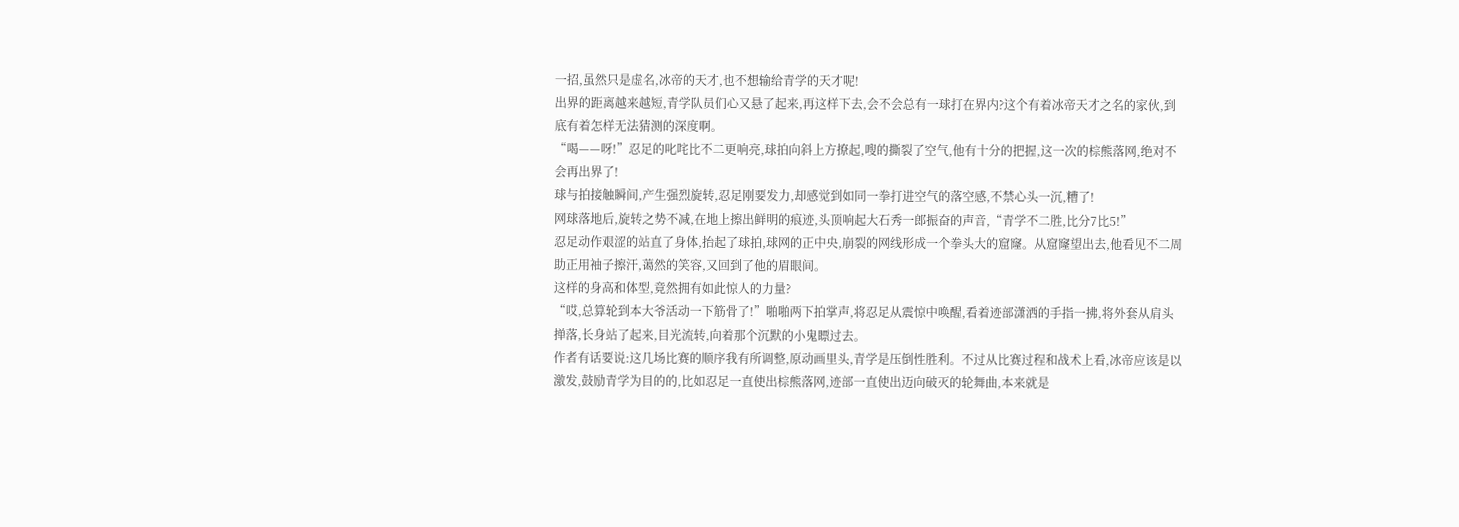一招,虽然只是虚名,冰帝的天才,也不想输给青学的天才呢!
出界的距离越来越短,青学队员们心又悬了起来,再这样下去,会不会总有一球打在界内?这个有着冰帝天才之名的家伙,到底有着怎样无法猜测的深度啊。
“喝——呀!”忍足的叱咤比不二更响亮,球拍向斜上方撩起,嗖的撕裂了空气,他有十分的把握,这一次的棕熊落网,绝对不会再出界了!
球与拍接触瞬间,产生强烈旋转,忍足刚要发力,却感觉到如同一拳打进空气的落空感,不禁心头一沉,糟了!
网球落地后,旋转之势不减,在地上擦出鲜明的痕迹,头顶响起大石秀一郎振奋的声音,“青学不二胜,比分7比5!”
忍足动作艰涩的站直了身体,抬起了球拍,球网的正中央,崩裂的网线形成一个拳头大的窟窿。从窟窿望出去,他看见不二周助正用袖子擦汗,蔼然的笑容,又回到了他的眉眼间。
这样的身高和体型,竟然拥有如此惊人的力量?
“哎,总算轮到本大爷活动一下筋骨了!”啪啪两下拍掌声,将忍足从震惊中唤醒,看着迹部潇洒的手指一拂,将外套从肩头掸落,长身站了起来,目光流转,向着那个沉默的小鬼瞟过去。
作者有话要说:这几场比赛的顺序我有所调整,原动画里头,青学是压倒性胜利。不过从比赛过程和战术上看,冰帝应该是以激发,鼓励青学为目的的,比如忍足一直使出棕熊落网,迹部一直使出迈向破灭的轮舞曲,本来就是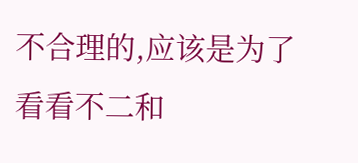不合理的,应该是为了看看不二和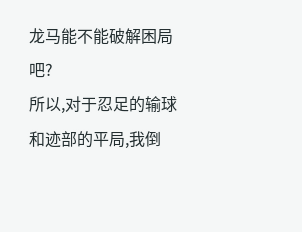龙马能不能破解困局吧?
所以,对于忍足的输球和迹部的平局,我倒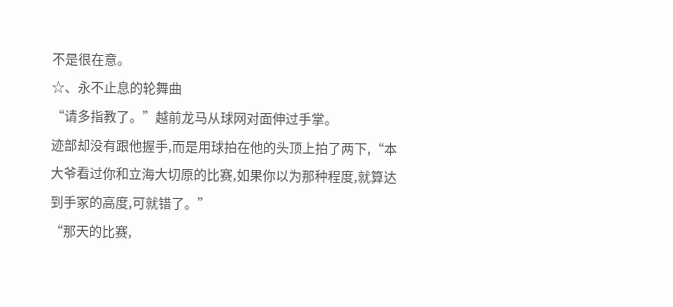不是很在意。
☆、永不止息的轮舞曲
“请多指教了。”越前龙马从球网对面伸过手掌。
迹部却没有跟他握手,而是用球拍在他的头顶上拍了两下,“本大爷看过你和立海大切原的比赛,如果你以为那种程度,就算达到手冢的高度,可就错了。”
“那天的比赛,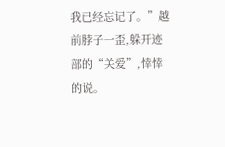我已经忘记了。”越前脖子一歪,躲开迹部的“关爱”,悻悻的说。